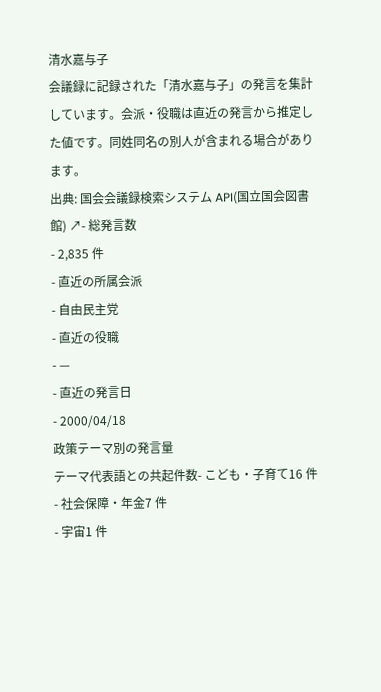清水嘉与子
会議録に記録された「清水嘉与子」の発言を集計しています。会派・役職は直近の発言から推定した値です。同姓同名の別人が含まれる場合があります。
出典: 国会会議録検索システム API(国立国会図書館) ↗- 総発言数
- 2,835 件
- 直近の所属会派
- 自由民主党
- 直近の役職
- —
- 直近の発言日
- 2000/04/18
政策テーマ別の発言量
テーマ代表語との共起件数- こども・子育て16 件
- 社会保障・年金7 件
- 宇宙1 件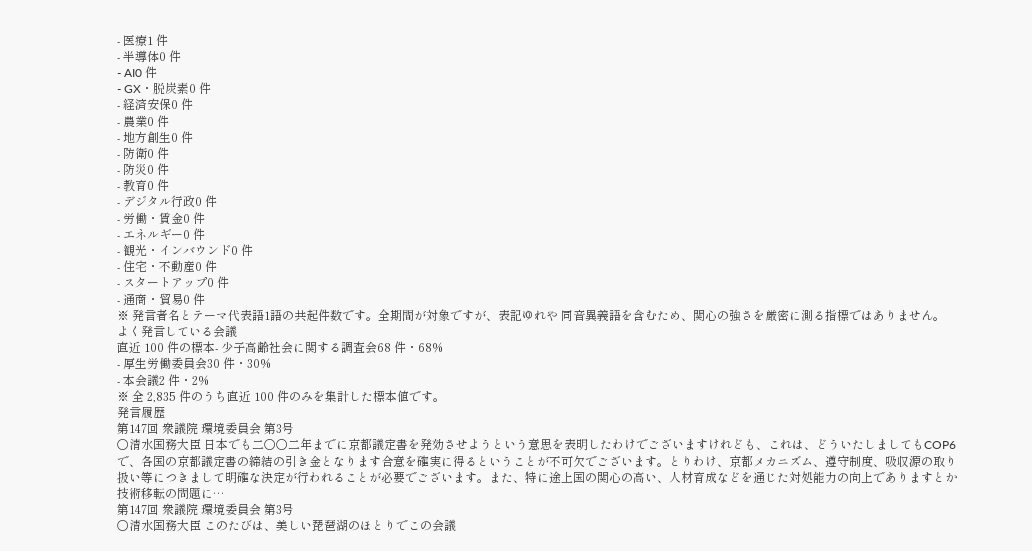- 医療1 件
- 半導体0 件
- AI0 件
- GX・脱炭素0 件
- 経済安保0 件
- 農業0 件
- 地方創生0 件
- 防衛0 件
- 防災0 件
- 教育0 件
- デジタル行政0 件
- 労働・賃金0 件
- エネルギー0 件
- 観光・インバウンド0 件
- 住宅・不動産0 件
- スタートアップ0 件
- 通商・貿易0 件
※ 発言者名とテーマ代表語1語の共起件数です。全期間が対象ですが、表記ゆれや 同音異義語を含むため、関心の強さを厳密に測る指標ではありません。
よく発言している会議
直近 100 件の標本- 少子高齢社会に関する調査会68 件・68%
- 厚生労働委員会30 件・30%
- 本会議2 件・2%
※ 全 2,835 件のうち直近 100 件のみを集計した標本値です。
発言履歴
第147回 衆議院 環境委員会 第3号
○清水国務大臣 日本でも二〇〇二年までに京都議定書を発効させようという意思を表明したわけでございますけれども、これは、どういたしましてもCOP6で、各国の京都議定書の締結の引き金となります合意を確実に得るということが不可欠でございます。とりわけ、京都メカニズム、遵守制度、吸収源の取り扱い等につきまして明確な決定が行われることが必要でございます。また、特に途上国の関心の高い、人材育成などを通じた対処能力の向上でありますとか技術移転の問題に…
第147回 衆議院 環境委員会 第3号
○清水国務大臣 このたびは、美しい琵琶湖のほとりでこの会議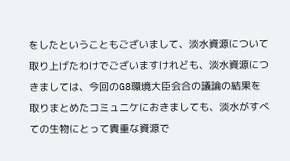をしたということもございまして、淡水資源について取り上げたわけでございますけれども、淡水資源につきましては、今回のG8環境大臣会合の議論の結果を取りまとめたコミュニケにおきましても、淡水がすべての生物にとって貴重な資源で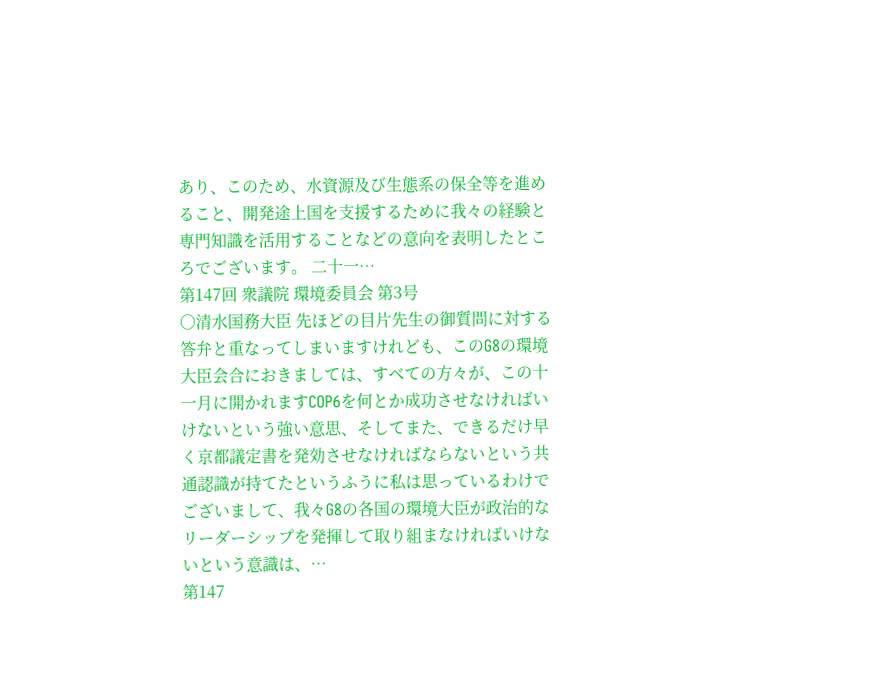あり、このため、水資源及び生態系の保全等を進めること、開発途上国を支援するために我々の経験と専門知識を活用することなどの意向を表明したところでございます。 二十一…
第147回 衆議院 環境委員会 第3号
○清水国務大臣 先ほどの目片先生の御質問に対する答弁と重なってしまいますけれども、このG8の環境大臣会合におきましては、すべての方々が、この十一月に開かれますCOP6を何とか成功させなければいけないという強い意思、そしてまた、できるだけ早く京都議定書を発効させなければならないという共通認識が持てたというふうに私は思っているわけでございまして、我々G8の各国の環境大臣が政治的なリーダーシップを発揮して取り組まなければいけないという意識は、…
第147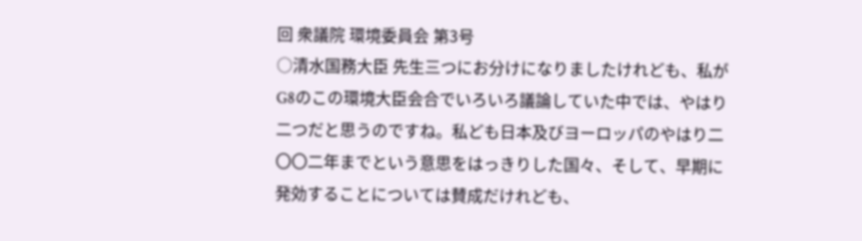回 衆議院 環境委員会 第3号
○清水国務大臣 先生三つにお分けになりましたけれども、私がG8のこの環境大臣会合でいろいろ議論していた中では、やはり二つだと思うのですね。私ども日本及びヨーロッパのやはり二〇〇二年までという意思をはっきりした国々、そして、早期に発効することについては賛成だけれども、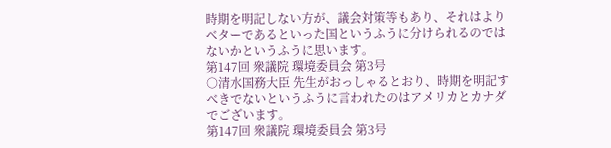時期を明記しない方が、議会対策等もあり、それはよりベターであるといった国というふうに分けられるのではないかというふうに思います。
第147回 衆議院 環境委員会 第3号
○清水国務大臣 先生がおっしゃるとおり、時期を明記すべきでないというふうに言われたのはアメリカとカナダでございます。
第147回 衆議院 環境委員会 第3号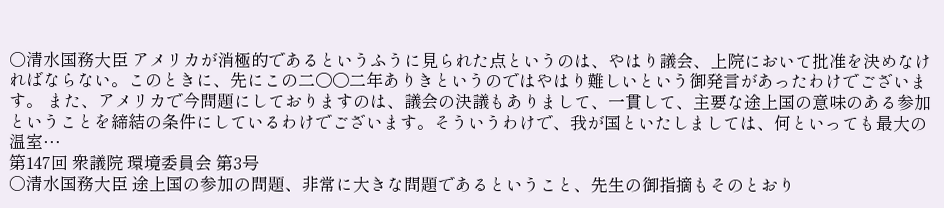○清水国務大臣 アメリカが消極的であるというふうに見られた点というのは、やはり議会、上院において批准を決めなければならない。このときに、先にこの二〇〇二年ありきというのではやはり難しいという御発言があったわけでございます。 また、アメリカで今問題にしておりますのは、議会の決議もありまして、一貫して、主要な途上国の意味のある参加ということを締結の条件にしているわけでございます。そういうわけで、我が国といたしましては、何といっても最大の温室…
第147回 衆議院 環境委員会 第3号
○清水国務大臣 途上国の参加の問題、非常に大きな問題であるということ、先生の御指摘もそのとおり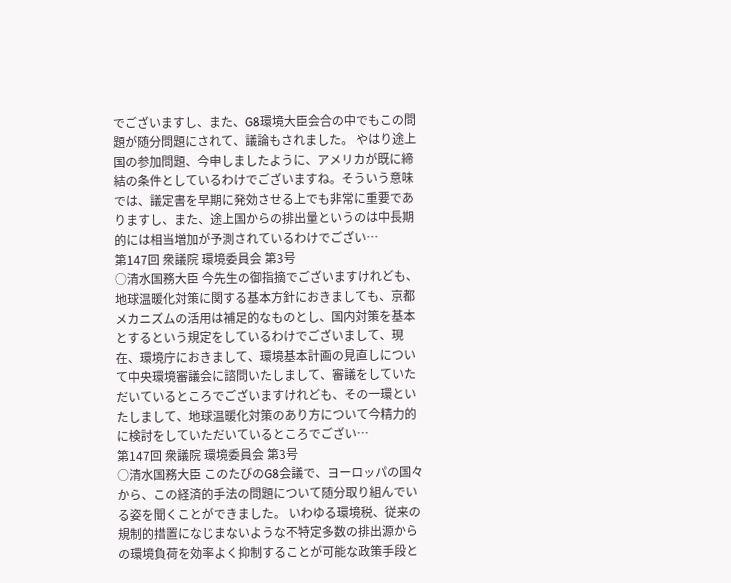でございますし、また、G8環境大臣会合の中でもこの問題が随分問題にされて、議論もされました。 やはり途上国の参加問題、今申しましたように、アメリカが既に締結の条件としているわけでございますね。そういう意味では、議定書を早期に発効させる上でも非常に重要でありますし、また、途上国からの排出量というのは中長期的には相当増加が予測されているわけでござい…
第147回 衆議院 環境委員会 第3号
○清水国務大臣 今先生の御指摘でございますけれども、地球温暖化対策に関する基本方針におきましても、京都メカニズムの活用は補足的なものとし、国内対策を基本とするという規定をしているわけでございまして、現在、環境庁におきまして、環境基本計画の見直しについて中央環境審議会に諮問いたしまして、審議をしていただいているところでございますけれども、その一環といたしまして、地球温暖化対策のあり方について今精力的に検討をしていただいているところでござい…
第147回 衆議院 環境委員会 第3号
○清水国務大臣 このたびのG8会議で、ヨーロッパの国々から、この経済的手法の問題について随分取り組んでいる姿を聞くことができました。 いわゆる環境税、従来の規制的措置になじまないような不特定多数の排出源からの環境負荷を効率よく抑制することが可能な政策手段と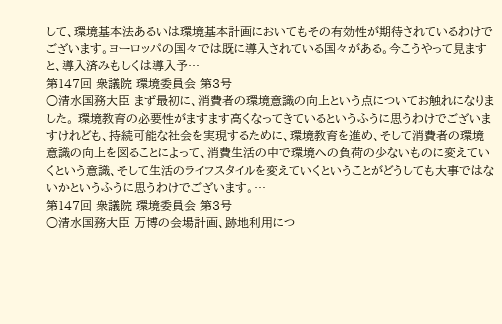して、環境基本法あるいは環境基本計画においてもその有効性が期待されているわけでございます。ヨーロッパの国々では既に導入されている国々がある。今こうやって見ますと、導入済みもしくは導入予…
第147回 衆議院 環境委員会 第3号
○清水国務大臣 まず最初に、消費者の環境意識の向上という点についてお触れになりました。 環境教育の必要性がますます高くなってきているというふうに思うわけでございますけれども、持続可能な社会を実現するために、環境教育を進め、そして消費者の環境意識の向上を図ることによって、消費生活の中で環境への負荷の少ないものに変えていくという意識、そして生活のライフスタイルを変えていくということがどうしても大事ではないかというふうに思うわけでございます。…
第147回 衆議院 環境委員会 第3号
○清水国務大臣 万博の会場計画、跡地利用につ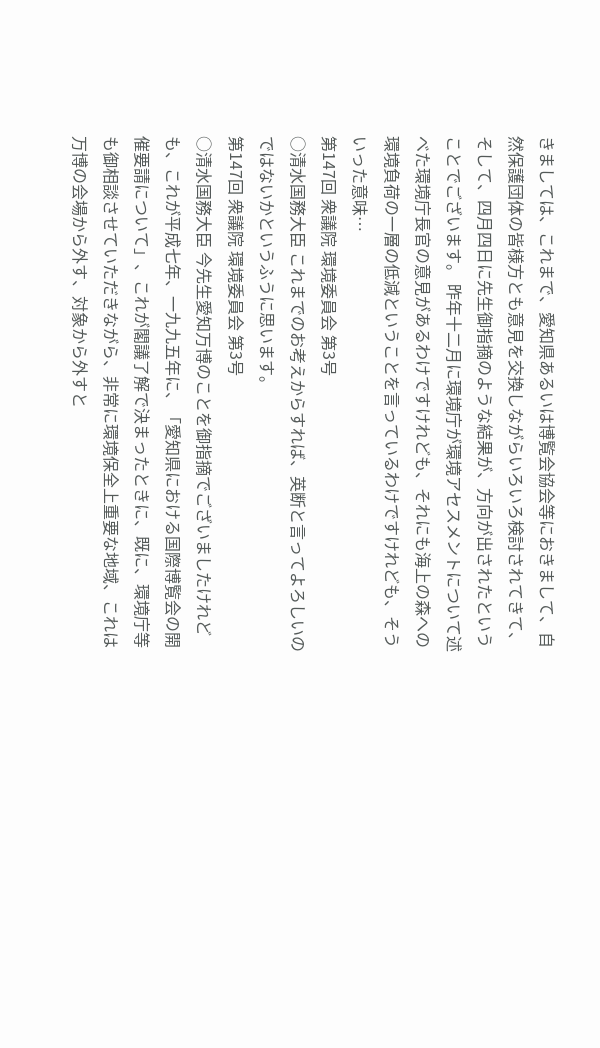きましては、これまで、愛知県あるいは博覧会協会等におきまして、自然保護団体の皆様方とも意見を交換しながらいろいろ検討されてきて、そして、四月四日に先生御指摘のような結果が、方向が出されたということでございます。 昨年十二月に環境庁が環境アセスメントについて述べた環境庁長官の意見があるわけですけれども、それにも海上の森への環境負荷の一層の低減ということを言っているわけですけれども、そういった意味…
第147回 衆議院 環境委員会 第3号
○清水国務大臣 これまでのお考えからすれば、英断と言ってよろしいのではないかというふうに思います。
第147回 衆議院 環境委員会 第3号
○清水国務大臣 今先生愛知万博のことを御指摘でございましたけれども、これが平成七年、一九九五年に、「愛知県における国際博覧会の開催要請について」、これが閣議了解で決まったときに、既に、環境庁等も御相談させていただきながら、非常に環境保全上重要な地域、これは万博の会場から外す、対象から外すと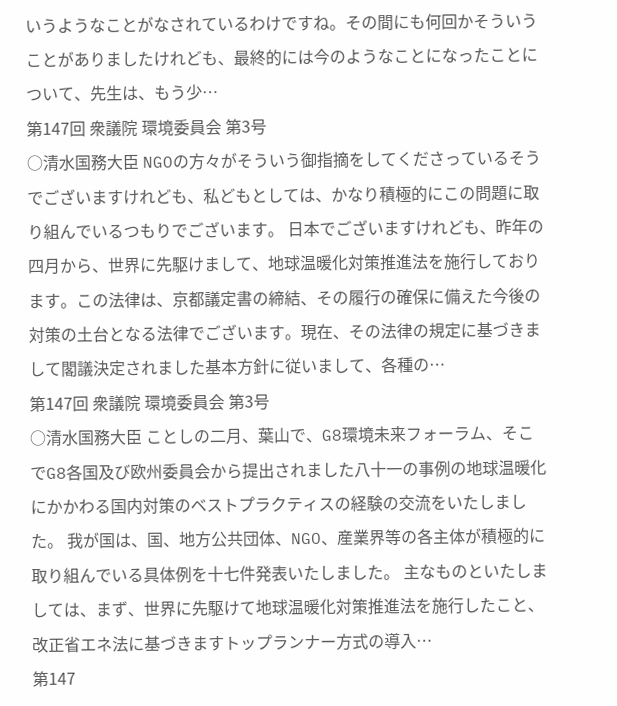いうようなことがなされているわけですね。その間にも何回かそういうことがありましたけれども、最終的には今のようなことになったことについて、先生は、もう少…
第147回 衆議院 環境委員会 第3号
○清水国務大臣 NGOの方々がそういう御指摘をしてくださっているそうでございますけれども、私どもとしては、かなり積極的にこの問題に取り組んでいるつもりでございます。 日本でございますけれども、昨年の四月から、世界に先駆けまして、地球温暖化対策推進法を施行しております。この法律は、京都議定書の締結、その履行の確保に備えた今後の対策の土台となる法律でございます。現在、その法律の規定に基づきまして閣議決定されました基本方針に従いまして、各種の…
第147回 衆議院 環境委員会 第3号
○清水国務大臣 ことしの二月、葉山で、G8環境未来フォーラム、そこでG8各国及び欧州委員会から提出されました八十一の事例の地球温暖化にかかわる国内対策のベストプラクティスの経験の交流をいたしました。 我が国は、国、地方公共団体、NGO、産業界等の各主体が積極的に取り組んでいる具体例を十七件発表いたしました。 主なものといたしましては、まず、世界に先駆けて地球温暖化対策推進法を施行したこと、改正省エネ法に基づきますトップランナー方式の導入…
第147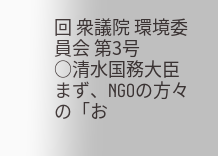回 衆議院 環境委員会 第3号
○清水国務大臣 まず、NGOの方々の「お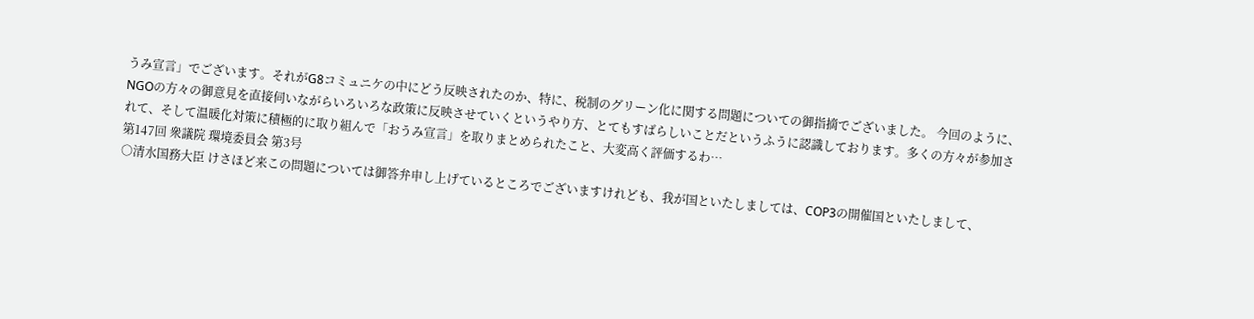うみ宣言」でございます。それがG8コミュニケの中にどう反映されたのか、特に、税制のグリーン化に関する問題についての御指摘でございました。 今回のように、NGOの方々の御意見を直接伺いながらいろいろな政策に反映させていくというやり方、とてもすばらしいことだというふうに認識しております。多くの方々が参加されて、そして温暖化対策に積極的に取り組んで「おうみ宣言」を取りまとめられたこと、大変高く評価するわ…
第147回 衆議院 環境委員会 第3号
○清水国務大臣 けさほど来この問題については御答弁申し上げているところでございますけれども、我が国といたしましては、COP3の開催国といたしまして、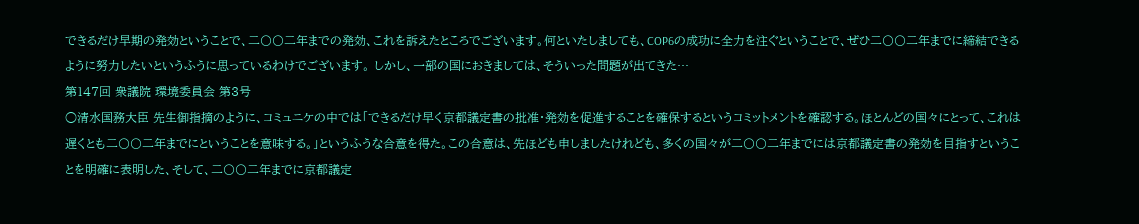できるだけ早期の発効ということで、二〇〇二年までの発効、これを訴えたところでございます。何といたしましても、COP6の成功に全力を注ぐということで、ぜひ二〇〇二年までに締結できるように努力したいというふうに思っているわけでございます。 しかし、一部の国におきましては、そういった問題が出てきた…
第147回 衆議院 環境委員会 第3号
○清水国務大臣 先生御指摘のように、コミュニケの中では「できるだけ早く京都議定書の批准・発効を促進することを確保するというコミットメントを確認する。ほとんどの国々にとって、これは遅くとも二〇〇二年までにということを意味する。」というふうな合意を得た。この合意は、先ほども申しましたけれども、多くの国々が二〇〇二年までには京都議定書の発効を目指すということを明確に表明した、そして、二〇〇二年までに京都議定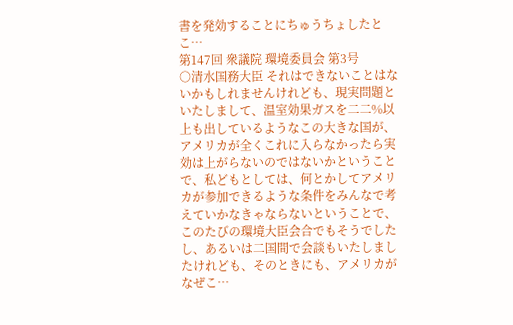書を発効することにちゅうちょしたとこ…
第147回 衆議院 環境委員会 第3号
○清水国務大臣 それはできないことはないかもしれませんけれども、現実問題といたしまして、温室効果ガスを二二%以上も出しているようなこの大きな国が、アメリカが全くこれに入らなかったら実効は上がらないのではないかということで、私どもとしては、何とかしてアメリカが参加できるような条件をみんなで考えていかなきゃならないということで、このたびの環境大臣会合でもそうでしたし、あるいは二国間で会談もいたしましたけれども、そのときにも、アメリカがなぜこ…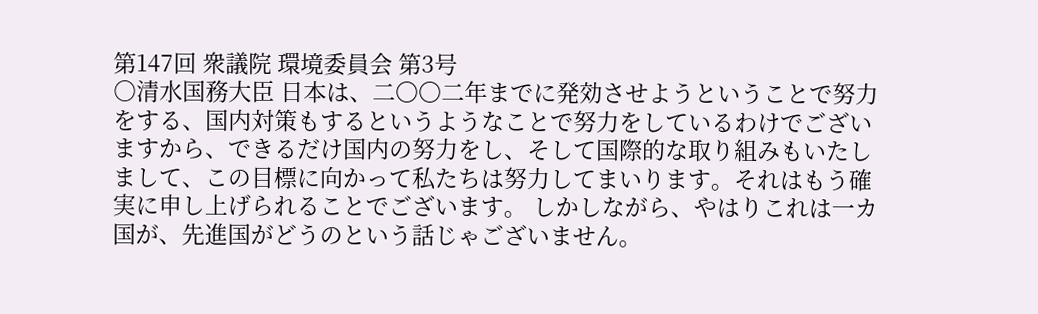第147回 衆議院 環境委員会 第3号
○清水国務大臣 日本は、二〇〇二年までに発効させようということで努力をする、国内対策もするというようなことで努力をしているわけでございますから、できるだけ国内の努力をし、そして国際的な取り組みもいたしまして、この目標に向かって私たちは努力してまいります。それはもう確実に申し上げられることでございます。 しかしながら、やはりこれは一カ国が、先進国がどうのという話じゃございません。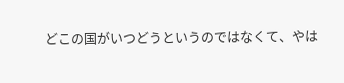どこの国がいつどうというのではなくて、やは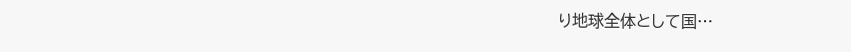り地球全体として国…